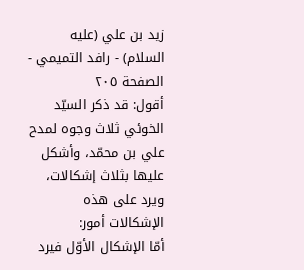زيد بن علي (عليه السلام) - رافد التميمي - الصفحة ٢٠٥
أقول: قد ذكر السيّد الخوئي ثلاث وجوه لمدح علي بن محمّد، وأشكل عليها بثلاث إشكالات، ويرد على هذه الإشكالات أمور:
أمّا الإشكال الأوّل فيرد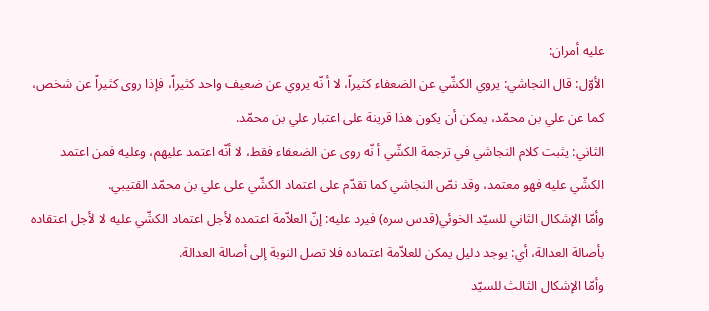عليه أمران:
الأوّل: قال النجاشي: يروي الكشّي عن الضعفاء كثيراً، لا أ نّه يروي عن ضعيف واحد كثيراً، فإذا روى كثيراً عن شخص، كما عن علي بن محمّد، يمكن أن يكون هذا قرينة على اعتبار علي بن محمّد.
الثاني: يثبت كلام النجاشي في ترجمة الكشّي أ نّه روى عن الضعفاء فقط، لا أنّه اعتمد عليهم، وعليه فمن اعتمد الكشّي عليه فهو معتمد، وقد نصّ النجاشي كما تقدّم على اعتماد الكشّي على علي بن محمّد القتيبي.
وأمّا الإشكال الثاني للسيّد الخوئي(قدس سره) فيرد عليه: إنّ العلاّمة اعتمده لأجل اعتماد الكشّي عليه لا لأجل اعتقاده بأصالة العدالة، أي: يوجد دليل يمكن للعلاّمة اعتماده فلا تصل النوبة إلى أصالة العدالة.
وأمّا الإشكال الثالث للسيّد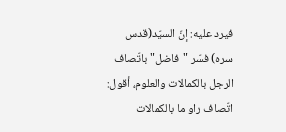فيرد عليه: إنّ السيّد(قدس سره) فسّر "فاضل" باتّصاف الرجل بالكمالات والعلوم، أقول: اتّصاف راو ما بالكمالات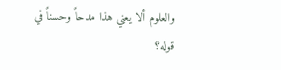والعلوم ألا يعني هذا مدحاً وحسناً في قوله؟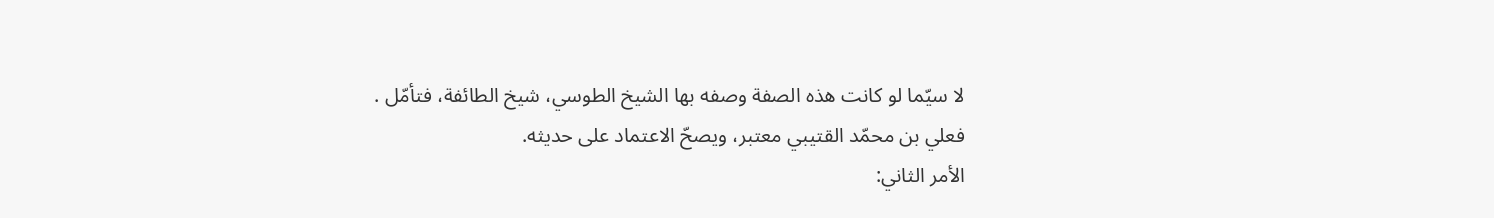لا سيّما لو كانت هذه الصفة وصفه بها الشيخ الطوسي، شيخ الطائفة، فتأمّل .
فعلي بن محمّد القتيبي معتبر، ويصحّ الاعتماد على حديثه.
الأمر الثاني: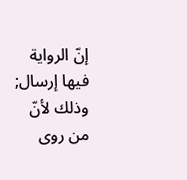إنّ الرواية فيها إرسال; وذلك لأنّ من روى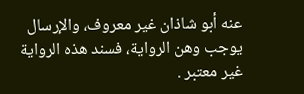عنه أبو شاذان غير معروف، والإرسال يوجب وهن الرواية، فسند هذه الرواية غير معتبر .